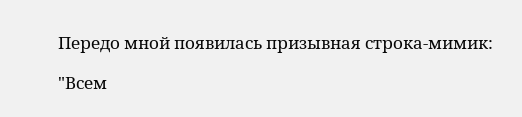Передо мной появилась призывная строка-мимик:

"Всем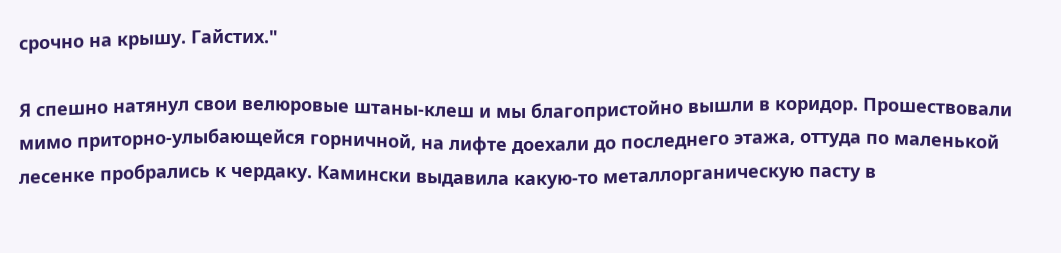срочно на крышу. Гайстих."

Я спешно натянул свои велюровые штаны-клеш и мы благопристойно вышли в коридор. Прошествовали мимо приторно-улыбающейся горничной, на лифте доехали до последнего этажа, оттуда по маленькой лесенке пробрались к чердаку. Камински выдавила какую-то металлорганическую пасту в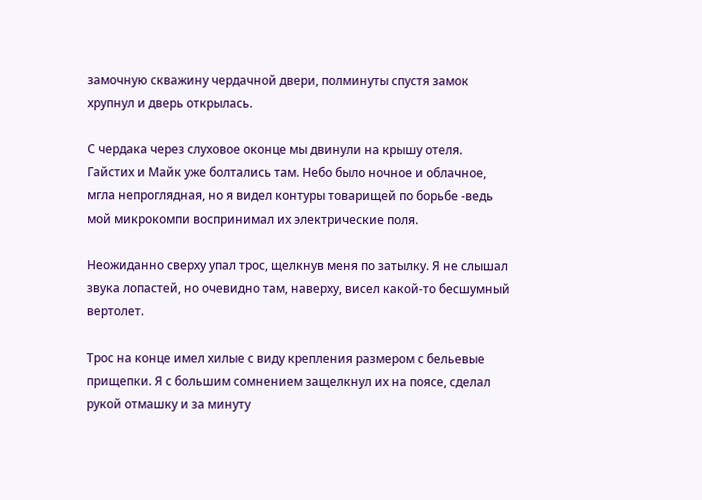замочную скважину чердачной двери, полминуты спустя замок хрупнул и дверь открылась.

С чердака через слуховое оконце мы двинули на крышу отеля. Гайстих и Майк уже болтались там. Небо было ночное и облачное, мгла непроглядная, но я видел контуры товарищей по борьбе -ведь мой микрокомпи воспринимал их электрические поля.

Неожиданно сверху упал трос, щелкнув меня по затылку. Я не слышал звука лопастей, но очевидно там, наверху, висел какой-то бесшумный вертолет.

Трос на конце имел хилые с виду крепления размером с бельевые прищепки. Я с большим сомнением защелкнул их на поясе, сделал рукой отмашку и за минуту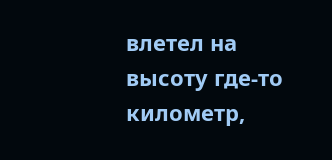влетел на высоту где-то километр,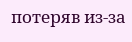потеряв из-за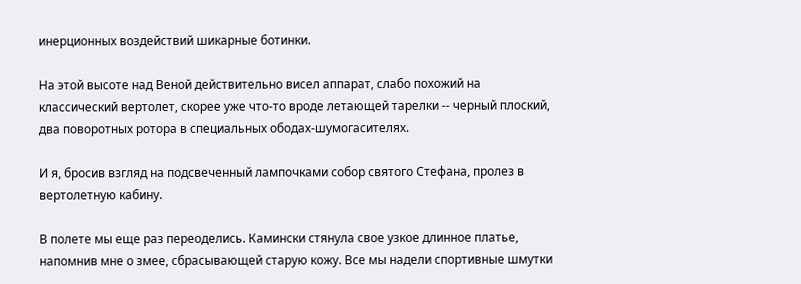инерционных воздействий шикарные ботинки.

На этой высоте над Веной действительно висел аппарат, слабо похожий на классический вертолет, скорее уже что-то вроде летающей тарелки -- черный плоский, два поворотных ротора в специальных ободах-шумогасителях.

И я, бросив взгляд на подсвеченный лампочками собор святого Стефана, пролез в вертолетную кабину.

В полете мы еще раз переоделись. Камински стянула свое узкое длинное платье, напомнив мне о змее, сбрасывающей старую кожу. Все мы надели спортивные шмутки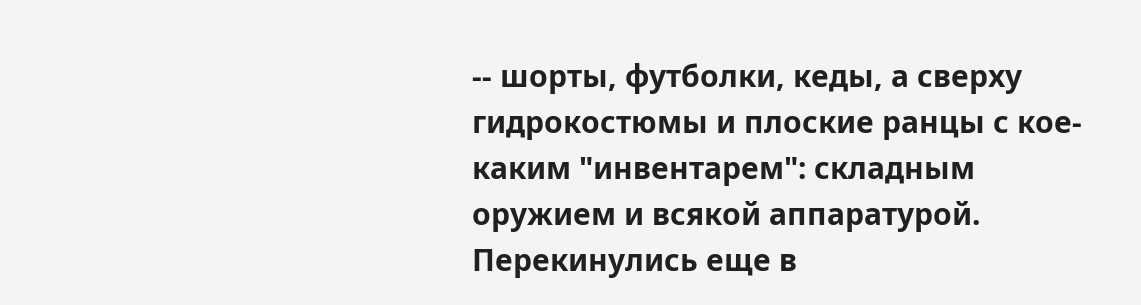-- шорты, футболки, кеды, а сверху гидрокостюмы и плоские ранцы с кое-каким "инвентарем": складным оружием и всякой аппаратурой. Перекинулись еще в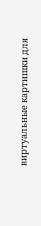виртуальные картишки для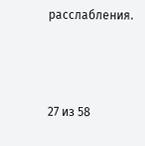расслабления.



27 из 58